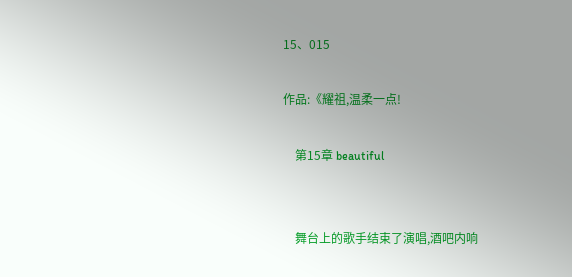15、015

作品:《耀祖,温柔一点!

    第15章 beautiful


    舞台上的歌手结束了演唱,酒吧内响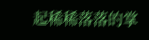起稀稀落落的掌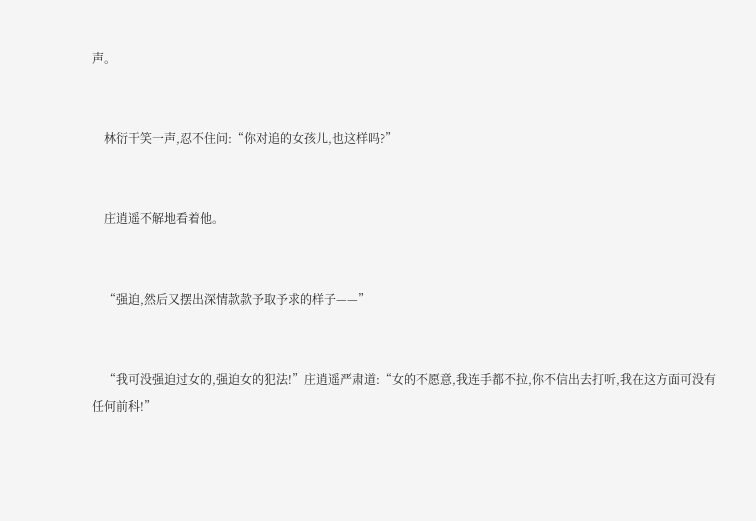声。


    林衍干笑一声,忍不住问:“你对追的女孩儿,也这样吗?”


    庄逍遥不解地看着他。


    “强迫,然后又摆出深情款款予取予求的样子——”


    “我可没强迫过女的,强迫女的犯法!”庄逍遥严肃道:“女的不愿意,我连手都不拉,你不信出去打听,我在这方面可没有任何前科!”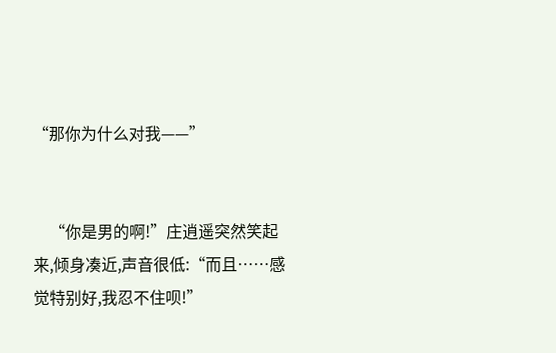“那你为什么对我——”


    “你是男的啊!”庄逍遥突然笑起来,倾身凑近,声音很低:“而且……感觉特别好,我忍不住呗!”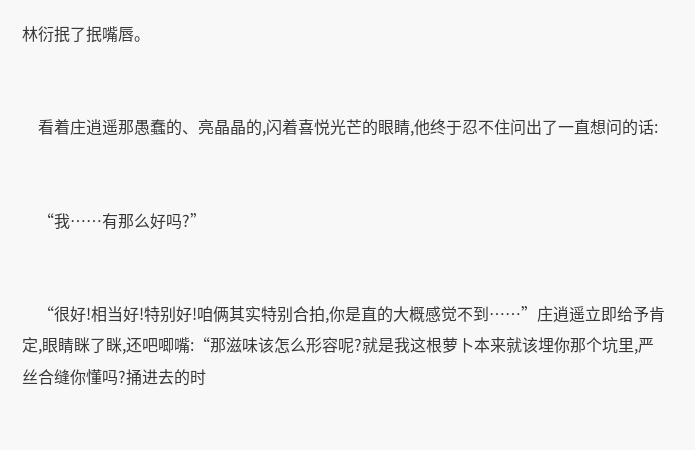林衍抿了抿嘴唇。


    看着庄逍遥那愚蠢的、亮晶晶的,闪着喜悦光芒的眼睛,他终于忍不住问出了一直想问的话:


    “我……有那么好吗?”


    “很好!相当好!特别好!咱俩其实特别合拍,你是直的大概感觉不到……”庄逍遥立即给予肯定,眼睛眯了眯,还吧唧嘴:“那滋味该怎么形容呢?就是我这根萝卜本来就该埋你那个坑里,严丝合缝你懂吗?捅进去的时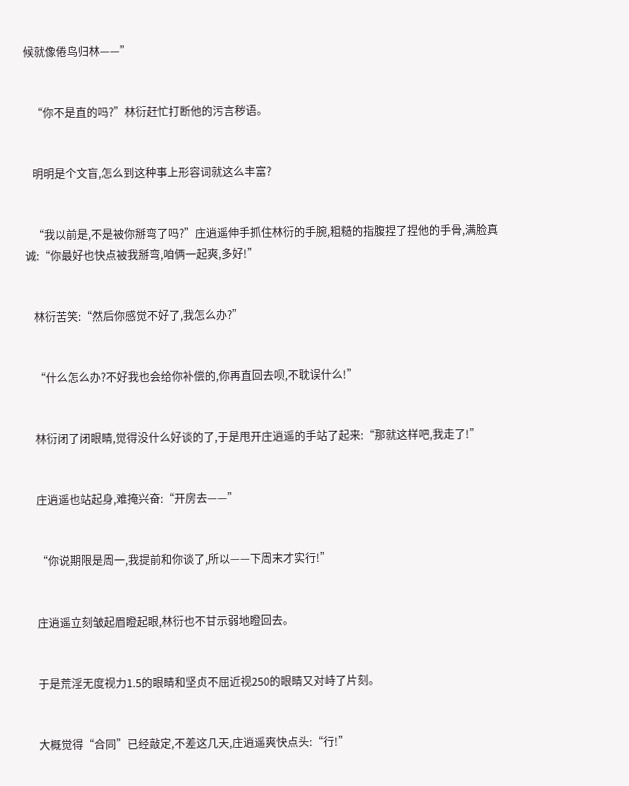候就像倦鸟归林——”


    “你不是直的吗?”林衍赶忙打断他的污言秽语。


    明明是个文盲,怎么到这种事上形容词就这么丰富?


    “我以前是,不是被你掰弯了吗?”庄逍遥伸手抓住林衍的手腕,粗糙的指腹捏了捏他的手骨,满脸真诚:“你最好也快点被我掰弯,咱俩一起爽,多好!”


    林衍苦笑:“然后你感觉不好了,我怎么办?”


    “什么怎么办?不好我也会给你补偿的,你再直回去呗,不耽误什么!”


    林衍闭了闭眼睛,觉得没什么好谈的了,于是甩开庄逍遥的手站了起来:“那就这样吧,我走了!”


    庄逍遥也站起身,难掩兴奋:“开房去——”


    “你说期限是周一,我提前和你谈了,所以——下周末才实行!”


    庄逍遥立刻皱起眉瞪起眼,林衍也不甘示弱地瞪回去。


    于是荒淫无度视力1.5的眼睛和坚贞不屈近视250的眼睛又对峙了片刻。


    大概觉得“合同”已经敲定,不差这几天,庄逍遥爽快点头:“行!”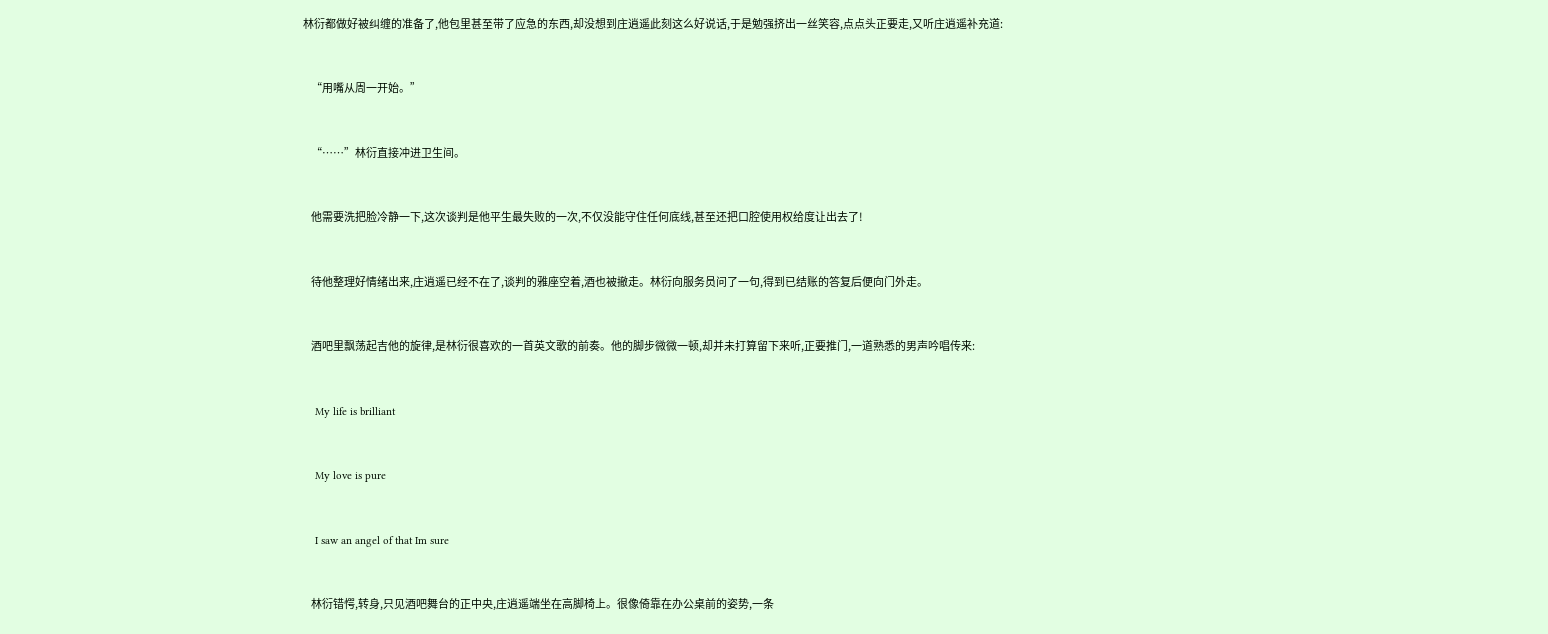林衍都做好被纠缠的准备了,他包里甚至带了应急的东西,却没想到庄逍遥此刻这么好说话,于是勉强挤出一丝笑容,点点头正要走,又听庄逍遥补充道:


    “用嘴从周一开始。”


    “……”林衍直接冲进卫生间。


    他需要洗把脸冷静一下,这次谈判是他平生最失败的一次,不仅没能守住任何底线,甚至还把口腔使用权给度让出去了!


    待他整理好情绪出来,庄逍遥已经不在了,谈判的雅座空着,酒也被撤走。林衍向服务员问了一句,得到已结账的答复后便向门外走。


    酒吧里飘荡起吉他的旋律,是林衍很喜欢的一首英文歌的前奏。他的脚步微微一顿,却并未打算留下来听,正要推门,一道熟悉的男声吟唱传来:


    My life is brilliant


    My love is pure


    I saw an angel of that Im sure


    林衍错愕,转身,只见酒吧舞台的正中央,庄逍遥端坐在高脚椅上。很像倚靠在办公桌前的姿势,一条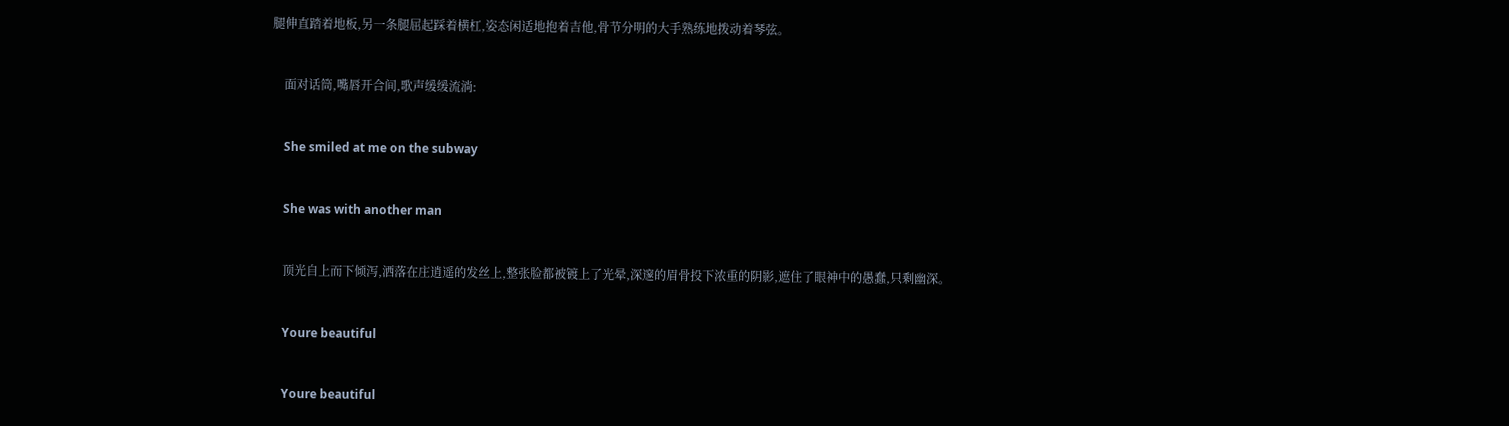腿伸直踏着地板,另一条腿屈起踩着横杠,姿态闲适地抱着吉他,骨节分明的大手熟练地拨动着琴弦。


    面对话筒,嘴唇开合间,歌声缓缓流淌:


    She smiled at me on the subway


    She was with another man


    顶光自上而下倾泻,洒落在庄逍遥的发丝上,整张脸都被镀上了光晕,深邃的眉骨投下浓重的阴影,遮住了眼神中的愚蠢,只剩幽深。


    Youre beautiful


    Youre beautiful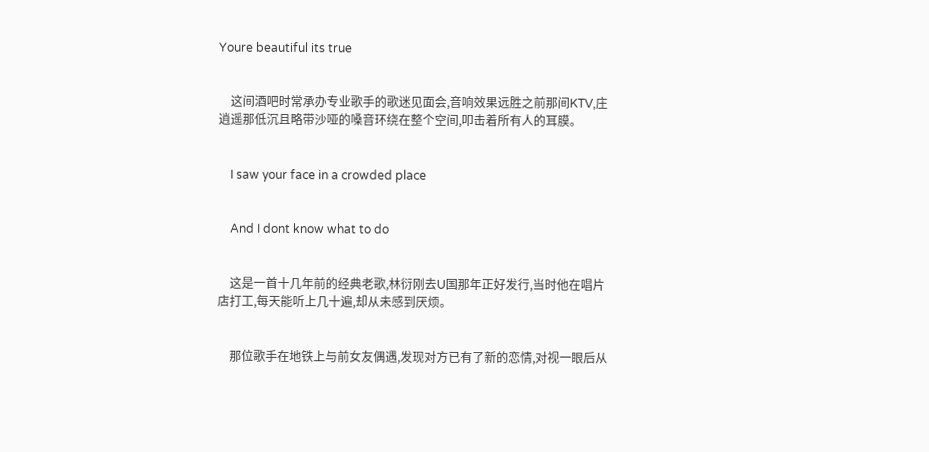Youre beautiful its true


    这间酒吧时常承办专业歌手的歌迷见面会,音响效果远胜之前那间KTV,庄逍遥那低沉且略带沙哑的嗓音环绕在整个空间,叩击着所有人的耳膜。


    I saw your face in a crowded place


    And I dont know what to do


    这是一首十几年前的经典老歌,林衍刚去U国那年正好发行,当时他在唱片店打工,每天能听上几十遍,却从未感到厌烦。


    那位歌手在地铁上与前女友偶遇,发现对方已有了新的恋情,对视一眼后从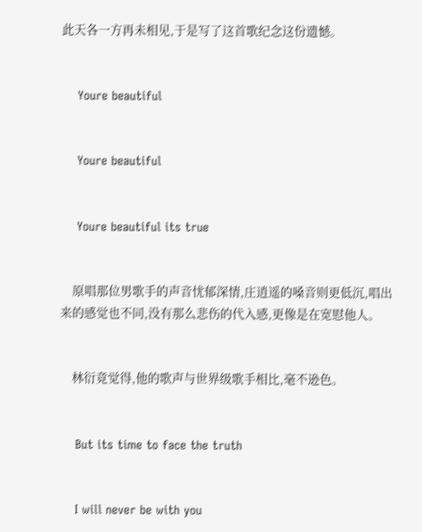此天各一方再未相见,于是写了这首歌纪念这份遗憾。


    Youre beautiful


    Youre beautiful


    Youre beautiful its true


    原唱那位男歌手的声音忧郁深情,庄逍遥的嗓音则更低沉,唱出来的感觉也不同,没有那么悲伤的代入感,更像是在宽慰他人。


    林衍竟觉得,他的歌声与世界级歌手相比,毫不逊色。


    But its time to face the truth


    I will never be with you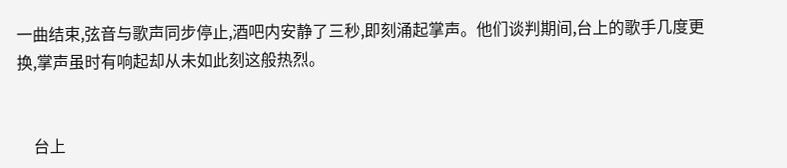一曲结束,弦音与歌声同步停止,酒吧内安静了三秒,即刻涌起掌声。他们谈判期间,台上的歌手几度更换,掌声虽时有响起却从未如此刻这般热烈。


    台上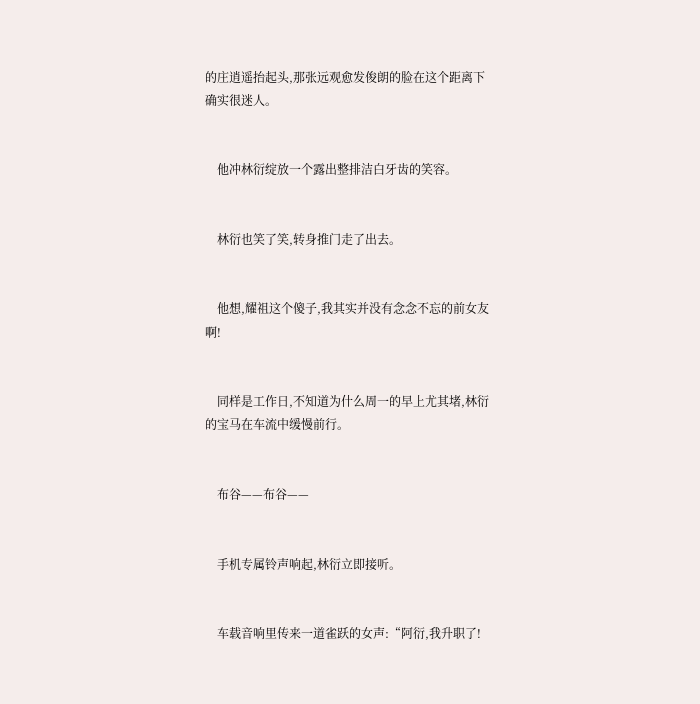的庄逍遥抬起头,那张远观愈发俊朗的脸在这个距离下确实很迷人。


    他冲林衍绽放一个露出整排洁白牙齿的笑容。


    林衍也笑了笑,转身推门走了出去。


    他想,耀祖这个傻子,我其实并没有念念不忘的前女友啊!


    同样是工作日,不知道为什么周一的早上尤其堵,林衍的宝马在车流中缓慢前行。


    布谷——布谷——


    手机专属铃声响起,林衍立即接听。


    车载音响里传来一道雀跃的女声:“阿衍,我升职了!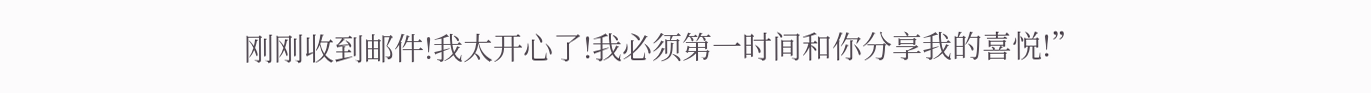刚刚收到邮件!我太开心了!我必须第一时间和你分享我的喜悦!”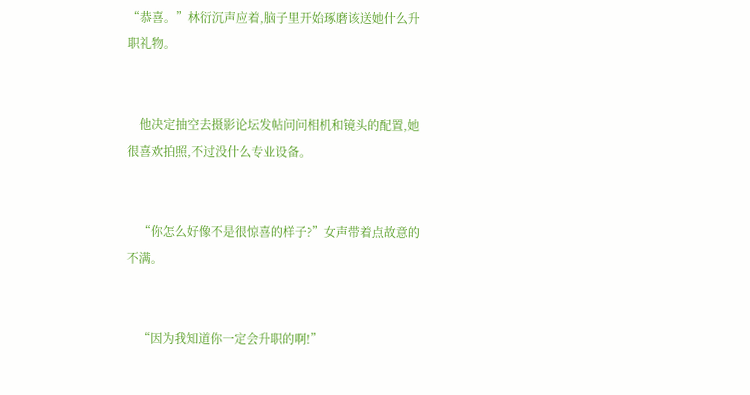“恭喜。”林衍沉声应着,脑子里开始琢磨该送她什么升职礼物。


    他决定抽空去摄影论坛发帖问问相机和镜头的配置,她很喜欢拍照,不过没什么专业设备。


    “你怎么好像不是很惊喜的样子?”女声带着点故意的不满。


    “因为我知道你一定会升职的啊!”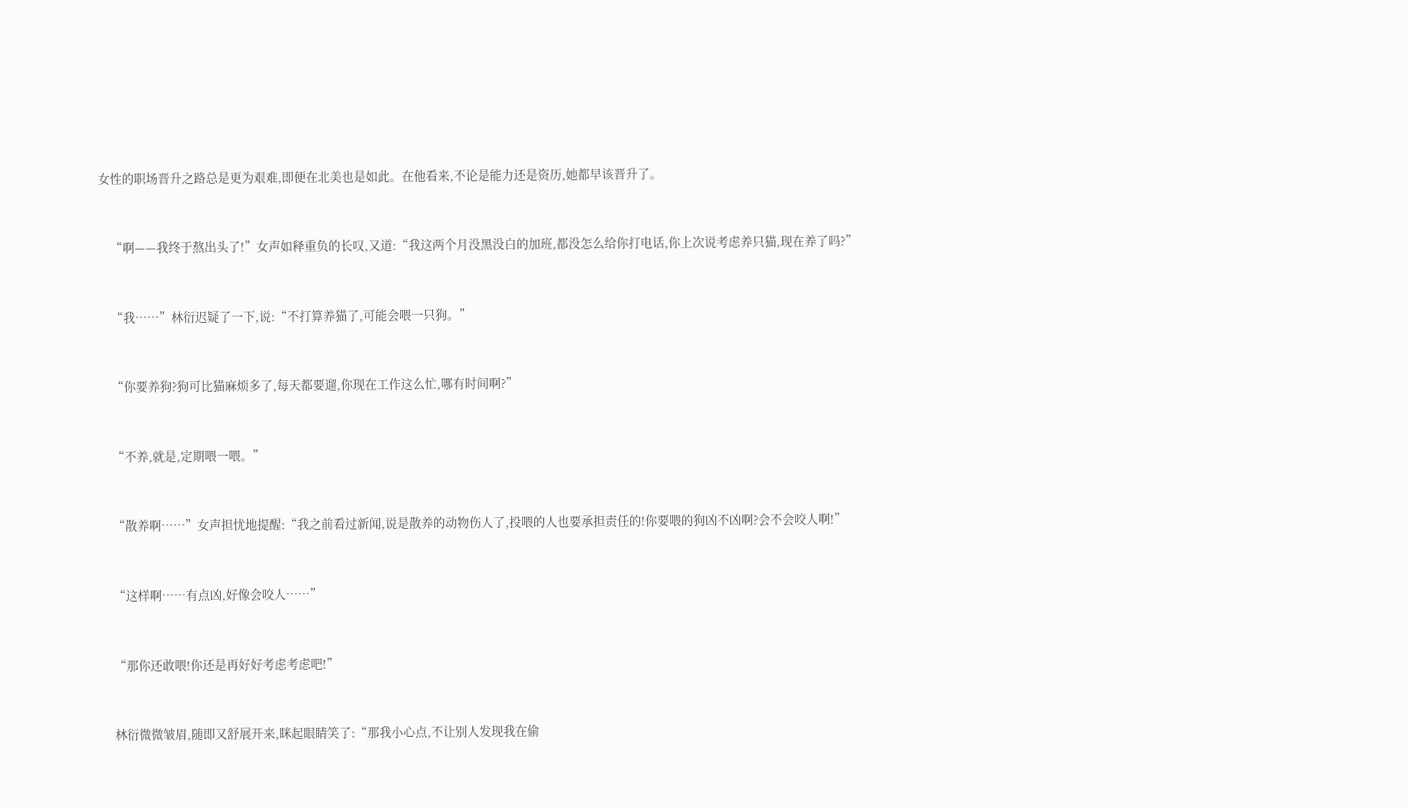女性的职场晋升之路总是更为艰难,即便在北美也是如此。在他看来,不论是能力还是资历,她都早该晋升了。


    “啊——我终于熬出头了!”女声如释重负的长叹,又道:“我这两个月没黑没白的加班,都没怎么给你打电话,你上次说考虑养只猫,现在养了吗?”


    “我……”林衍迟疑了一下,说:“不打算养猫了,可能会喂一只狗。”


    “你要养狗?狗可比猫麻烦多了,每天都要遛,你现在工作这么忙,哪有时间啊?”


    “不养,就是,定期喂一喂。”


    “散养啊……”女声担忧地提醒:“我之前看过新闻,说是散养的动物伤人了,投喂的人也要承担责任的!你要喂的狗凶不凶啊?会不会咬人啊!”


    “这样啊……有点凶,好像会咬人……”


    “那你还敢喂!你还是再好好考虑考虑吧!”


    林衍微微皱眉,随即又舒展开来,眯起眼睛笑了:“那我小心点,不让别人发现我在偷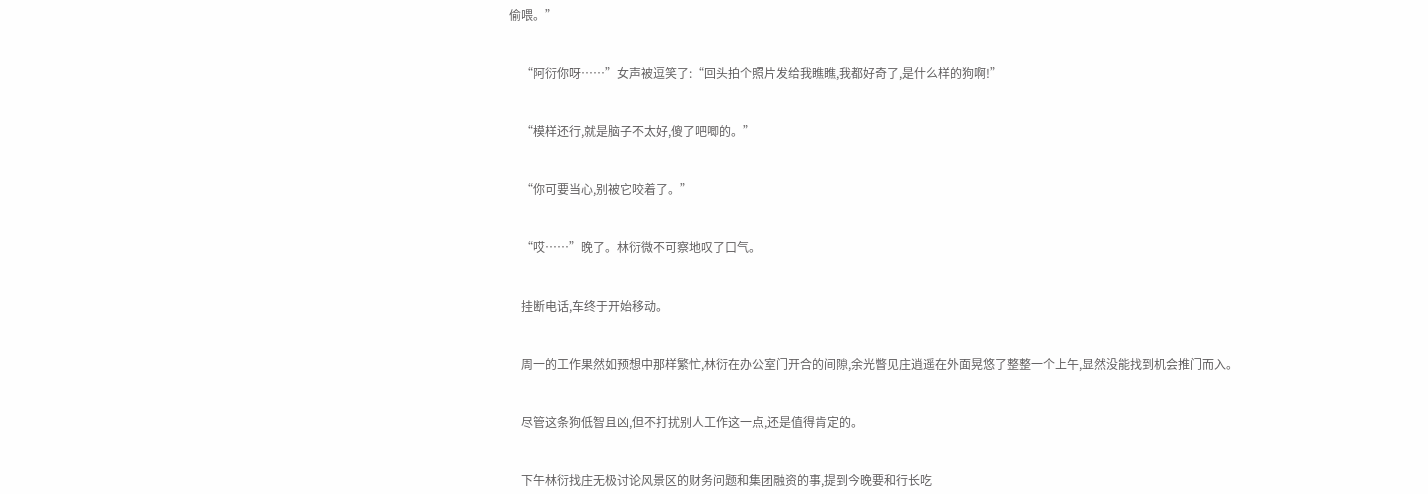偷喂。”


    “阿衍你呀……”女声被逗笑了:“回头拍个照片发给我瞧瞧,我都好奇了,是什么样的狗啊!”


    “模样还行,就是脑子不太好,傻了吧唧的。”


    “你可要当心,别被它咬着了。”


    “哎……”晚了。林衍微不可察地叹了口气。


    挂断电话,车终于开始移动。


    周一的工作果然如预想中那样繁忙,林衍在办公室门开合的间隙,余光瞥见庄逍遥在外面晃悠了整整一个上午,显然没能找到机会推门而入。


    尽管这条狗低智且凶,但不打扰别人工作这一点,还是值得肯定的。


    下午林衍找庄无极讨论风景区的财务问题和集团融资的事,提到今晚要和行长吃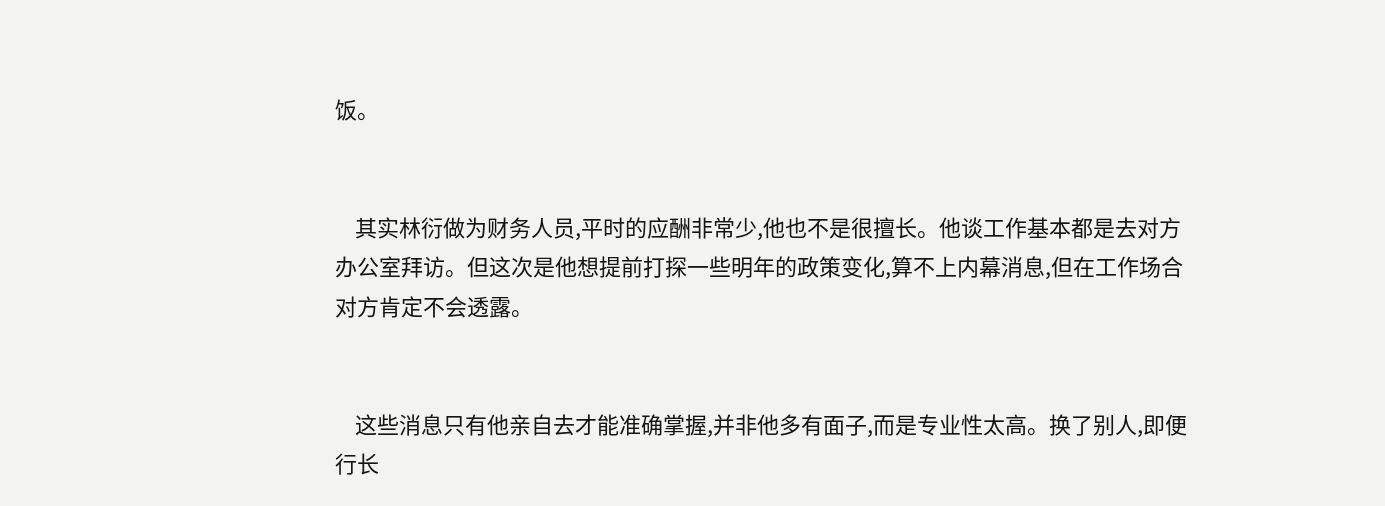饭。


    其实林衍做为财务人员,平时的应酬非常少,他也不是很擅长。他谈工作基本都是去对方办公室拜访。但这次是他想提前打探一些明年的政策变化,算不上内幕消息,但在工作场合对方肯定不会透露。


    这些消息只有他亲自去才能准确掌握,并非他多有面子,而是专业性太高。换了别人,即便行长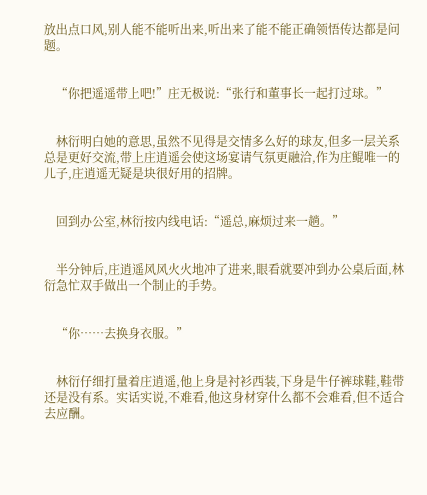放出点口风,别人能不能听出来,听出来了能不能正确领悟传达都是问题。


    “你把遥遥带上吧!”庄无极说:“张行和董事长一起打过球。”


    林衍明白她的意思,虽然不见得是交情多么好的球友,但多一层关系总是更好交流,带上庄逍遥会使这场宴请气氛更融洽,作为庄鲲唯一的儿子,庄逍遥无疑是块很好用的招牌。


    回到办公室,林衍按内线电话:“遥总,麻烦过来一趟。”


    半分钟后,庄逍遥风风火火地冲了进来,眼看就要冲到办公桌后面,林衍急忙双手做出一个制止的手势。


    “你……去换身衣服。”


    林衍仔细打量着庄逍遥,他上身是衬衫西装,下身是牛仔裤球鞋,鞋带还是没有系。实话实说,不难看,他这身材穿什么都不会难看,但不适合去应酬。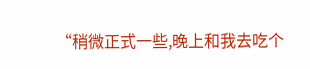“稍微正式一些,晚上和我去吃个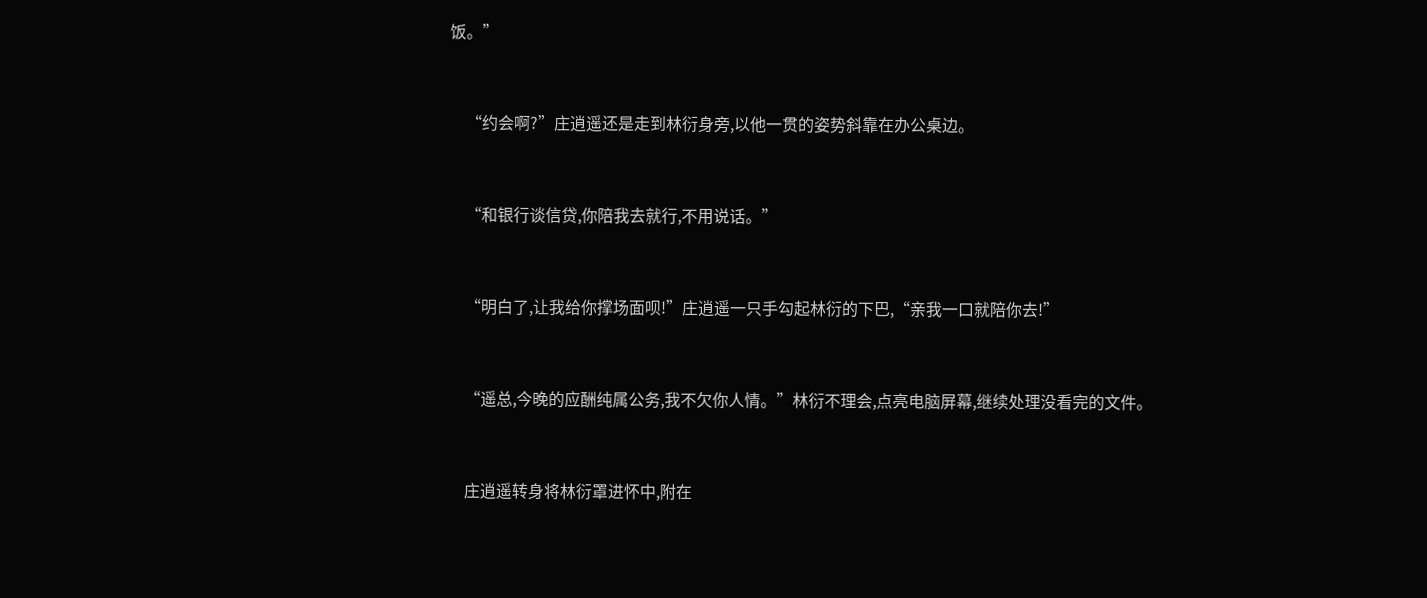饭。”


    “约会啊?”庄逍遥还是走到林衍身旁,以他一贯的姿势斜靠在办公桌边。


    “和银行谈信贷,你陪我去就行,不用说话。”


    “明白了,让我给你撑场面呗!”庄逍遥一只手勾起林衍的下巴,“亲我一口就陪你去!”


    “遥总,今晚的应酬纯属公务,我不欠你人情。”林衍不理会,点亮电脑屏幕,继续处理没看完的文件。


    庄逍遥转身将林衍罩进怀中,附在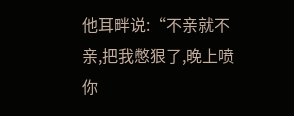他耳畔说:“不亲就不亲,把我憋狠了,晚上喷你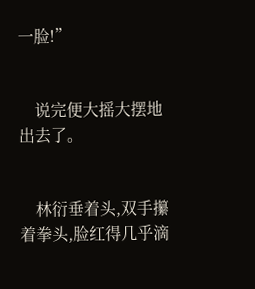一脸!”


    说完便大摇大摆地出去了。


    林衍垂着头,双手攥着拳头,脸红得几乎滴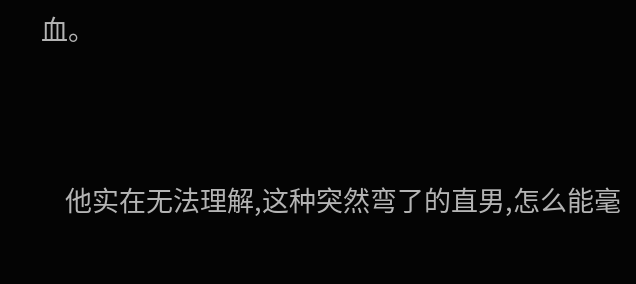血。


    他实在无法理解,这种突然弯了的直男,怎么能毫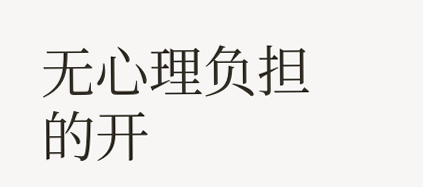无心理负担的开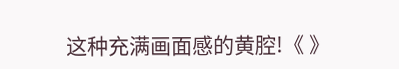这种充满画面感的黄腔!《 》